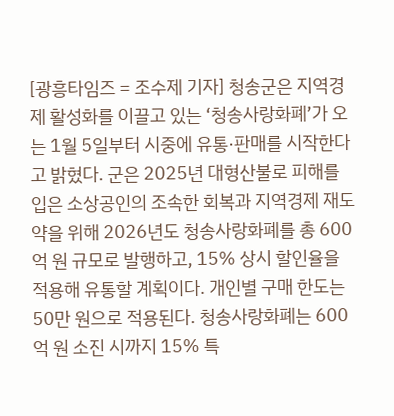[광흥타임즈 = 조수제 기자] 청송군은 지역경제 활성화를 이끌고 있는 ‘청송사랑화폐’가 오는 1월 5일부터 시중에 유통·판매를 시작한다고 밝혔다. 군은 2025년 대형산불로 피해를 입은 소상공인의 조속한 회복과 지역경제 재도약을 위해 2026년도 청송사랑화폐를 총 600억 원 규모로 발행하고, 15% 상시 할인율을 적용해 유통할 계획이다. 개인별 구매 한도는 50만 원으로 적용된다. 청송사랑화폐는 600억 원 소진 시까지 15% 특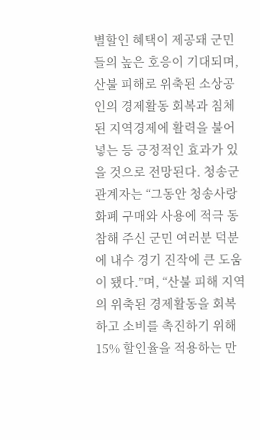별할인 혜택이 제공돼 군민들의 높은 호응이 기대되며, 산불 피해로 위축된 소상공인의 경제활동 회복과 침체된 지역경제에 활력을 불어넣는 등 긍정적인 효과가 있을 것으로 전망된다. 청송군 관계자는 “그동안 청송사랑화폐 구매와 사용에 적극 동참해 주신 군민 여러분 덕분에 내수 경기 진작에 큰 도움이 됐다.”며, “산불 피해 지역의 위축된 경제활동을 회복하고 소비를 촉진하기 위해 15% 할인율을 적용하는 만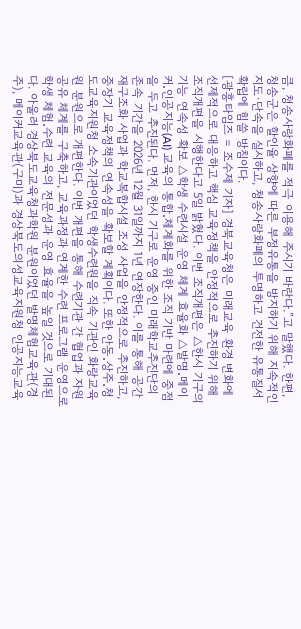큼, 청송사랑화폐를 적극 이용해 주시기 바란다.”고 말했다. 한편, 청송군은 할인율 상향에 따른 부정유통을 방지하기 위해 지속적인 지도·단속을 실시하고, 청송사랑화폐의 투명하고 건전한 유통질서 확립에 힘쓸 방침이다.
[광흥타임즈 = 조수제 기자] 경북교육청은 미래교육 환경 변화에 선제적으로 대응하고 핵심 교육정책을 안정적으로 추진하기 위해 조직개편을 시행한다고 5일 밝혔다. 이번 조직개편은 △한시 기구의 기능 연속성 확보 △학생 수련시설 운영 체계 효율화 △발명․메이커․인공지능(AI) 교육의 통합․체계화를 위한 조직 기반 마련에 중점을 두고 추진된다. 먼저, 한시 기구로 운영 중인 미래학교추진단의 존속 기간을 2026년 12월 31일까지 1년 연장한다. 이를 통해 공간재구조화 사업과 학교복합시설 조성 사업을 안정적으로 추진하고, 중장기 교육정책의 연속성을 확보할 계획이다. 또한 안동․상주․청도교육지원청 소속기관이었던 학생수련원을 직속 기관인 화랑교육원 분원으로 개편한다. 이번 개편을 통해 수련기관 간 협업과 자원 공유 체계를 구축하고, 교육과정과 연계한 수련 프로그램 운영으로 학생 체험․수련 교육의 전문성과 운영 효율을 높일 것으로 기대된다. 아울러 경상북도교육청과학원 분원이었던 발명체험교육관(경주), 메이커교육관(구미)과 경상북도의성교육지원청 인공지능교육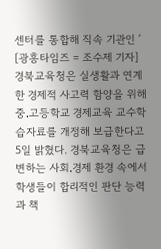센터를 통합해 직속 기관인 ‘
[광흥타임즈 = 조수제 기자] 경북교육청은 실생활과 연계한 경제적 사고력 함양을 위해 중․고등학교 경제교육 교수학습자료를 개정해 보급한다고 5일 밝혔다. 경북교육청은 급변하는 사회․경제 환경 속에서 학생들이 합리적인 판단 능력과 책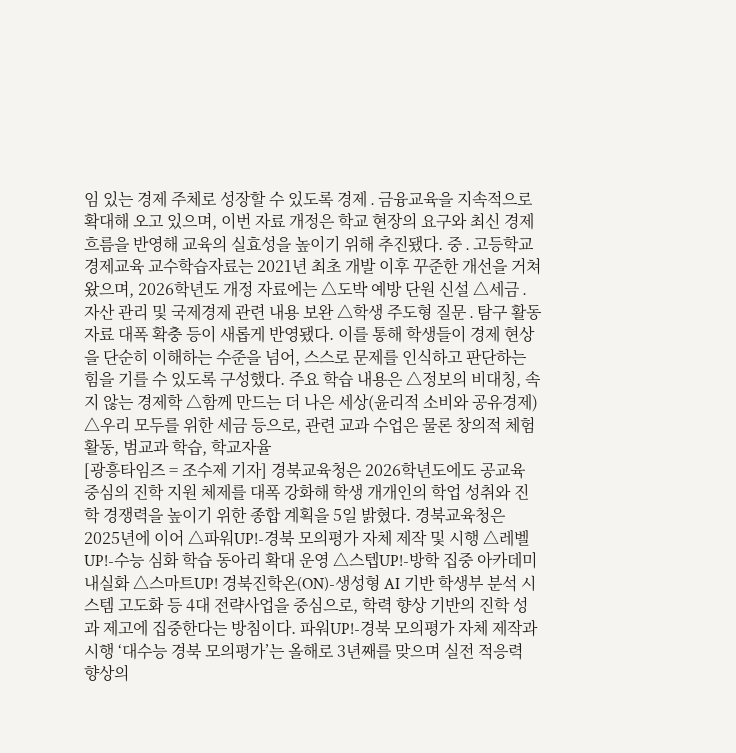임 있는 경제 주체로 성장할 수 있도록 경제․금융교육을 지속적으로 확대해 오고 있으며, 이번 자료 개정은 학교 현장의 요구와 최신 경제 흐름을 반영해 교육의 실효성을 높이기 위해 추진됐다. 중․고등학교 경제교육 교수학습자료는 2021년 최초 개발 이후 꾸준한 개선을 거쳐 왔으며, 2026학년도 개정 자료에는 △도박 예방 단원 신설 △세금․자산 관리 및 국제경제 관련 내용 보완 △학생 주도형 질문․탐구 활동 자료 대폭 확충 등이 새롭게 반영됐다. 이를 통해 학생들이 경제 현상을 단순히 이해하는 수준을 넘어, 스스로 문제를 인식하고 판단하는 힘을 기를 수 있도록 구성했다. 주요 학습 내용은 △정보의 비대칭, 속지 않는 경제학 △함께 만드는 더 나은 세상(윤리적 소비와 공유경제) △우리 모두를 위한 세금 등으로, 관련 교과 수업은 물론 창의적 체험활동, 범교과 학습, 학교자율
[광흥타임즈 = 조수제 기자] 경북교육청은 2026학년도에도 공교육 중심의 진학 지원 체제를 대폭 강화해 학생 개개인의 학업 성취와 진학 경쟁력을 높이기 위한 종합 계획을 5일 밝혔다. 경북교육청은 2025년에 이어 △파워UP!-경북 모의평가 자체 제작 및 시행 △레벨UP!-수능 심화 학습 동아리 확대 운영 △스텝UP!-방학 집중 아카데미 내실화 △스마트UP! 경북진학온(ON)-생성형 AI 기반 학생부 분석 시스템 고도화 등 4대 전략사업을 중심으로, 학력 향상 기반의 진학 성과 제고에 집중한다는 방침이다. 파워UP!-경북 모의평가 자체 제작과 시행 ‘대수능 경북 모의평가’는 올해로 3년째를 맞으며 실전 적응력 향상의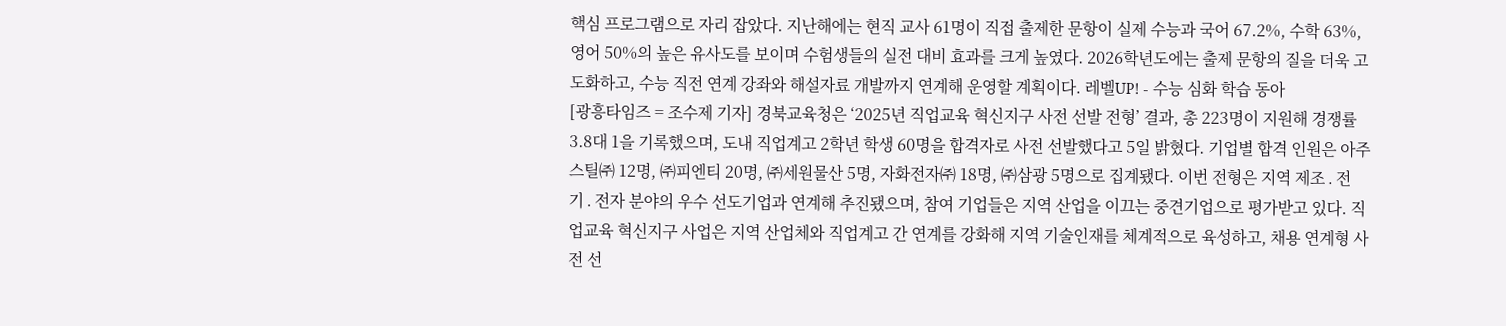핵심 프로그램으로 자리 잡았다. 지난해에는 현직 교사 61명이 직접 출제한 문항이 실제 수능과 국어 67.2%, 수학 63%, 영어 50%의 높은 유사도를 보이며 수험생들의 실전 대비 효과를 크게 높였다. 2026학년도에는 출제 문항의 질을 더욱 고도화하고, 수능 직전 연계 강좌와 해설자료 개발까지 연계해 운영할 계획이다. 레벨UP! - 수능 심화 학습 동아
[광흥타임즈 = 조수제 기자] 경북교육청은 ‘2025년 직업교육 혁신지구 사전 선발 전형’ 결과, 총 223명이 지원해 경쟁률 3.8대 1을 기록했으며, 도내 직업계고 2학년 학생 60명을 합격자로 사전 선발했다고 5일 밝혔다. 기업별 합격 인원은 아주스틸㈜ 12명, ㈜피엔티 20명, ㈜세원물산 5명, 자화전자㈜ 18명, ㈜삼광 5명으로 집계됐다. 이번 전형은 지역 제조․전기․전자 분야의 우수 선도기업과 연계해 추진됐으며, 참여 기업들은 지역 산업을 이끄는 중견기업으로 평가받고 있다. 직업교육 혁신지구 사업은 지역 산업체와 직업계고 간 연계를 강화해 지역 기술인재를 체계적으로 육성하고, 채용 연계형 사전 선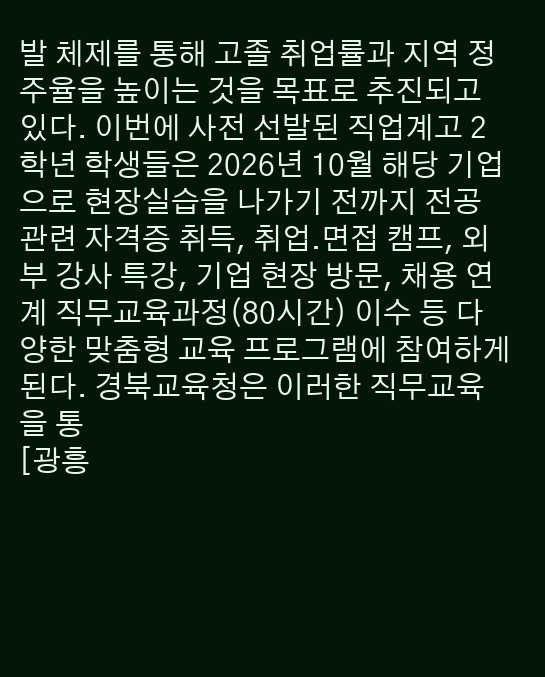발 체제를 통해 고졸 취업률과 지역 정주율을 높이는 것을 목표로 추진되고 있다. 이번에 사전 선발된 직업계고 2학년 학생들은 2026년 10월 해당 기업으로 현장실습을 나가기 전까지 전공 관련 자격증 취득, 취업․면접 캠프, 외부 강사 특강, 기업 현장 방문, 채용 연계 직무교육과정(80시간) 이수 등 다양한 맞춤형 교육 프로그램에 참여하게 된다. 경북교육청은 이러한 직무교육을 통
[광흥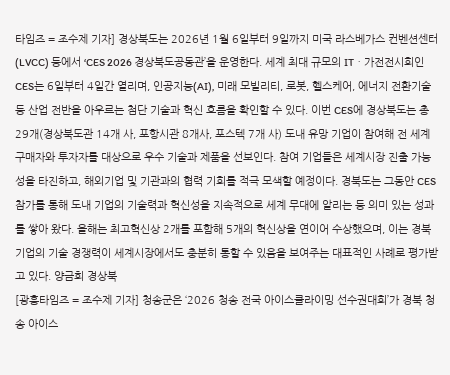타임즈 = 조수제 기자] 경상북도는 2026년 1월 6일부터 9일까지 미국 라스베가스 컨벤션센터(LVCC) 등에서 ‘CES 2026 경상북도공동관’을 운영한다. 세계 최대 규모의 ITㆍ가전전시회인 CES는 6일부터 4일간 열리며, 인공지능(AI), 미래 모빌리티, 로봇, 헬스케어, 에너지 전환기술 등 산업 전반을 아우르는 첨단 기술과 혁신 흐름을 확인할 수 있다. 이번 CES에 경상북도는 총 29개(경상북도관 14개 사, 포항시관 8개사, 포스텍 7개 사) 도내 유망 기업이 참여해 전 세계 구매자와 투자자를 대상으로 우수 기술과 제품을 선보인다. 참여 기업들은 세계시장 진출 가능성을 타진하고, 해외기업 및 기관과의 협력 기회를 적극 모색할 예정이다. 경북도는 그동안 CES 참가를 통해 도내 기업의 기술력과 혁신성을 지속적으로 세계 무대에 알리는 등 의미 있는 성과를 쌓아 왔다. 올해는 최고혁신상 2개를 포함해 5개의 혁신상을 연이어 수상했으며, 이는 경북 기업의 기술 경쟁력이 세계시장에서도 충분히 통할 수 있음을 보여주는 대표적인 사례로 평가받고 있다. 양금희 경상북
[광흥타임즈 = 조수제 기자] 청송군은 ‘2026 청송 전국 아이스클라이밍 선수권대회’가 경북 청송 아이스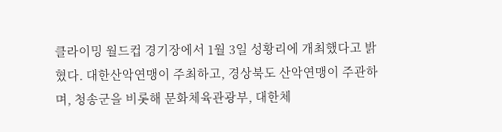클라이밍 월드컵 경기장에서 1월 3일 성황리에 개최했다고 밝혔다. 대한산악연맹이 주최하고, 경상북도 산악연맹이 주관하며, 청송군을 비롯해 문화체육관광부, 대한체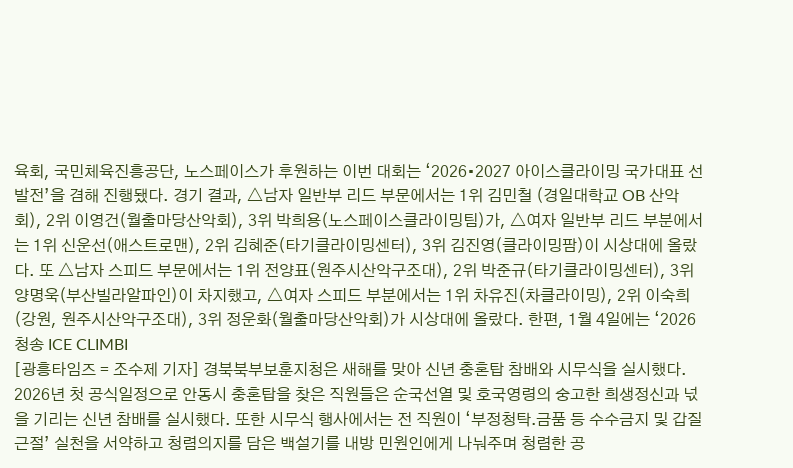육회, 국민체육진흥공단, 노스페이스가 후원하는 이번 대회는 ‘2026•2027 아이스클라이밍 국가대표 선발전’을 겸해 진행됐다. 경기 결과, △남자 일반부 리드 부문에서는 1위 김민철 (경일대학교 OB 산악회), 2위 이영건(월출마당산악회), 3위 박희용(노스페이스클라이밍팀)가, △여자 일반부 리드 부분에서는 1위 신운선(애스트로맨), 2위 김혜준(타기클라이밍센터), 3위 김진영(클라이밍팜)이 시상대에 올랐다. 또 △남자 스피드 부문에서는 1위 전양표(원주시산악구조대), 2위 박준규(타기클라이밍센터), 3위 양명욱(부산빌라알파인)이 차지했고, △여자 스피드 부분에서는 1위 차유진(차클라이밍), 2위 이숙희(강원, 원주시산악구조대), 3위 정운화(월출마당산악회)가 시상대에 올랐다. 한편, 1월 4일에는 ‘2026 청송 ICE CLIMBI
[광흥타임즈 = 조수제 기자] 경북북부보훈지청은 새해를 맞아 신년 충혼탑 참배와 시무식을 실시했다. 2026년 첫 공식일정으로 안동시 충혼탑을 찾은 직원들은 순국선열 및 호국영령의 숭고한 희생정신과 넋을 기리는 신년 참배를 실시했다. 또한 시무식 행사에서는 전 직원이 ‘부정청탁․금품 등 수수금지 및 갑질근절’ 실천을 서약하고 청렴의지를 담은 백설기를 내방 민원인에게 나눠주며 청렴한 공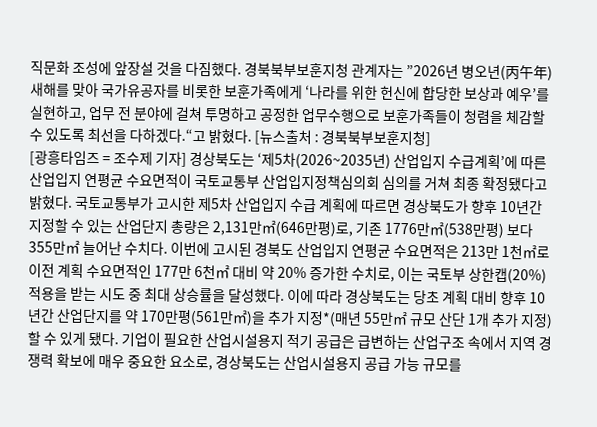직문화 조성에 앞장설 것을 다짐했다. 경북북부보훈지청 관계자는 ”2026년 병오년(丙午年) 새해를 맞아 국가유공자를 비롯한 보훈가족에게 ‘나라를 위한 헌신에 합당한 보상과 예우’를 실현하고, 업무 전 분야에 걸쳐 투명하고 공정한 업무수행으로 보훈가족들이 청렴을 체감할 수 있도록 최선을 다하겠다.“고 밝혔다. [뉴스출처 : 경북북부보훈지청]
[광흥타임즈 = 조수제 기자] 경상북도는 ‘제5차(2026~2035년) 산업입지 수급계획’에 따른 산업입지 연평균 수요면적이 국토교통부 산업입지정책심의회 심의를 거쳐 최종 확정됐다고 밝혔다. 국토교통부가 고시한 제5차 산업입지 수급 계획에 따르면 경상북도가 향후 10년간 지정할 수 있는 산업단지 총량은 2,131만㎡(646만평)로, 기존 1776만㎡(538만평) 보다 355만㎡ 늘어난 수치다. 이번에 고시된 경북도 산업입지 연평균 수요면적은 213만 1천㎡로 이전 계획 수요면적인 177만 6천㎡ 대비 약 20% 증가한 수치로, 이는 국토부 상한캡(20%) 적용을 받는 시도 중 최대 상승률을 달성했다. 이에 따라 경상북도는 당초 계획 대비 향후 10년간 산업단지를 약 170만평(561만㎡)을 추가 지정*(매년 55만㎡ 규모 산단 1개 추가 지정)할 수 있게 됐다. 기업이 필요한 산업시설용지 적기 공급은 급변하는 산업구조 속에서 지역 경쟁력 확보에 매우 중요한 요소로, 경상북도는 산업시설용지 공급 가능 규모를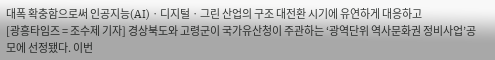대폭 확충함으로써 인공지능(AI)ㆍ디지털ㆍ그린 산업의 구조 대전환 시기에 유연하게 대응하고
[광흥타임즈 = 조수제 기자] 경상북도와 고령군이 국가유산청이 주관하는 ‘광역단위 역사문화권 정비사업’공모에 선정됐다. 이번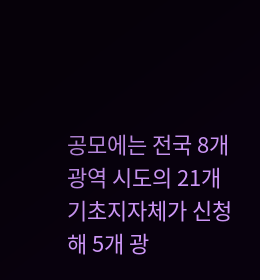공모에는 전국 8개 광역 시도의 21개 기초지자체가 신청해 5개 광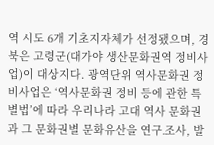역 시도 6개 기초지자체가 선정됐으며, 경북은 고령군(대가야 생산문화권역 정비사업)이 대상지다. 광역단위 역사문화권 정비사업은 ‘역사문화권 정비 등에 관한 특별법’에 따라 우리나라 고대 역사 문화권과 그 문화권별 문화유산을 연구․조사, 발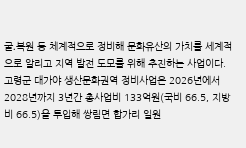굴․복원 등 체계적으로 정비해 문화유산의 가치를 세계적으로 알리고 지역 발전 도모를 위해 추진하는 사업이다. 고령군 대가야 생산문화권역 정비사업은 2026년에서 2028년까지 3년간 총사업비 133억원(국비 66.5, 지방비 66.5)을 투입해 쌍림면 합가리 일원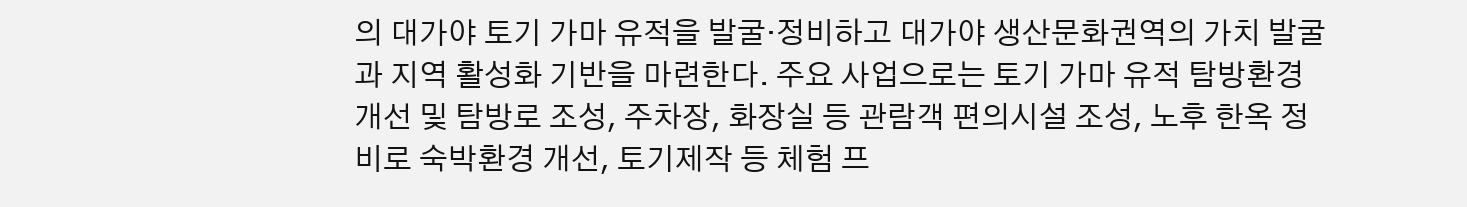의 대가야 토기 가마 유적을 발굴·정비하고 대가야 생산문화권역의 가치 발굴과 지역 활성화 기반을 마련한다. 주요 사업으로는 토기 가마 유적 탐방환경 개선 및 탐방로 조성, 주차장, 화장실 등 관람객 편의시설 조성, 노후 한옥 정비로 숙박환경 개선, 토기제작 등 체험 프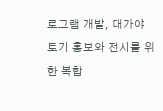로그램 개발, 대가야 토기 홍보와 전시를 위한 복합